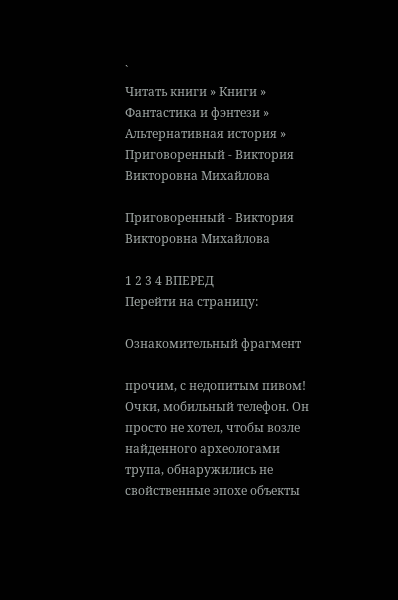`
Читать книги » Книги » Фантастика и фэнтези » Альтернативная история » Приговоренный - Виктория Викторовна Михайлова

Приговоренный - Виктория Викторовна Михайлова

1 2 3 4 ВПЕРЕД
Перейти на страницу:

Ознакомительный фрагмент

прочим, с недопитым пивом! Очки, мобильный телефон. Он просто не хотел, чтобы возле найденного археологами трупа, обнаружились не свойственные эпохе объекты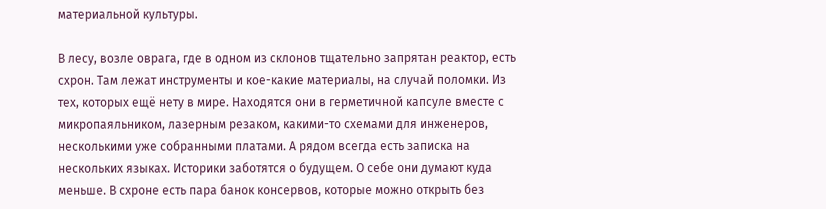материальной культуры.

В лесу, возле оврага, где в одном из склонов тщательно запрятан реактор, есть схрон. Там лежат инструменты и кое-какие материалы, на случай поломки. Из тех, которых ещё нету в мире. Находятся они в герметичной капсуле вместе с микропаяльником, лазерным резаком, какими-то схемами для инженеров, несколькими уже собранными платами. А рядом всегда есть записка на нескольких языках. Историки заботятся о будущем. О себе они думают куда меньше. В схроне есть пара банок консервов, которые можно открыть без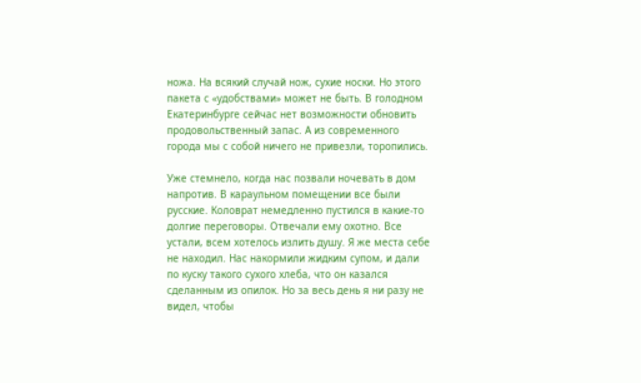ножа. На всякий случай нож, сухие носки. Но этого пакета с «удобствами» может не быть. В голодном Екатеринбурге сейчас нет возможности обновить продовольственный запас. А из современного города мы с собой ничего не привезли, торопились.

Уже стемнело, когда нас позвали ночевать в дом напротив. В караульном помещении все были русские. Коловрат немедленно пустился в какие-то долгие переговоры. Отвечали ему охотно. Все устали, всем хотелось излить душу. Я же места себе не находил. Нас накормили жидким супом, и дали по куску такого сухого хлеба, что он казался сделанным из опилок. Но за весь день я ни разу не видел, чтобы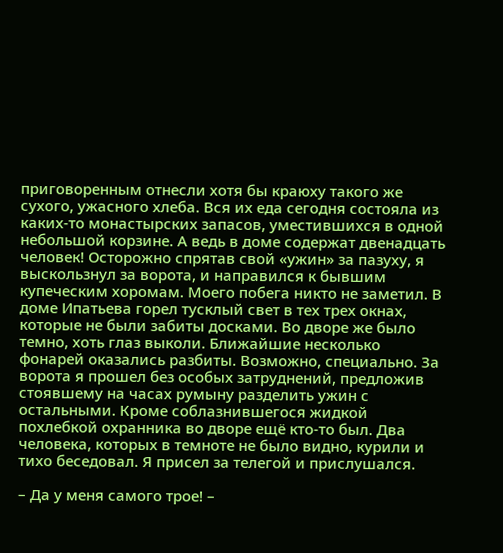приговоренным отнесли хотя бы краюху такого же сухого, ужасного хлеба. Вся их еда сегодня состояла из каких-то монастырских запасов, уместившихся в одной небольшой корзине. А ведь в доме содержат двенадцать человек! Осторожно спрятав свой «ужин» за пазуху, я выскользнул за ворота, и направился к бывшим купеческим хоромам. Моего побега никто не заметил. В доме Ипатьева горел тусклый свет в тех трех окнах, которые не были забиты досками. Во дворе же было темно, хоть глаз выколи. Ближайшие несколько фонарей оказались разбиты. Возможно, специально. За ворота я прошел без особых затруднений, предложив стоявшему на часах румыну разделить ужин с остальными. Кроме соблазнившегося жидкой похлебкой охранника во дворе ещё кто-то был. Два человека, которых в темноте не было видно, курили и тихо беседовал. Я присел за телегой и прислушался.

– Да у меня самого трое! –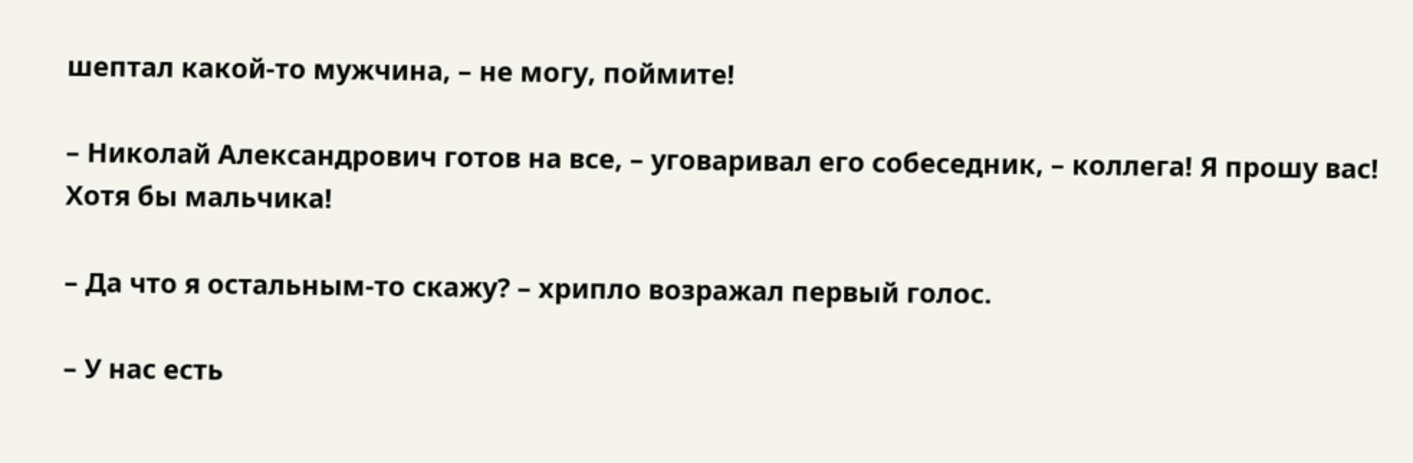шептал какой-то мужчина, – не могу, поймите!

– Николай Александрович готов на все, – уговаривал его собеседник, – коллега! Я прошу вас! Хотя бы мальчика!

– Да что я остальным-то скажу? – хрипло возражал первый голос.

– У нас есть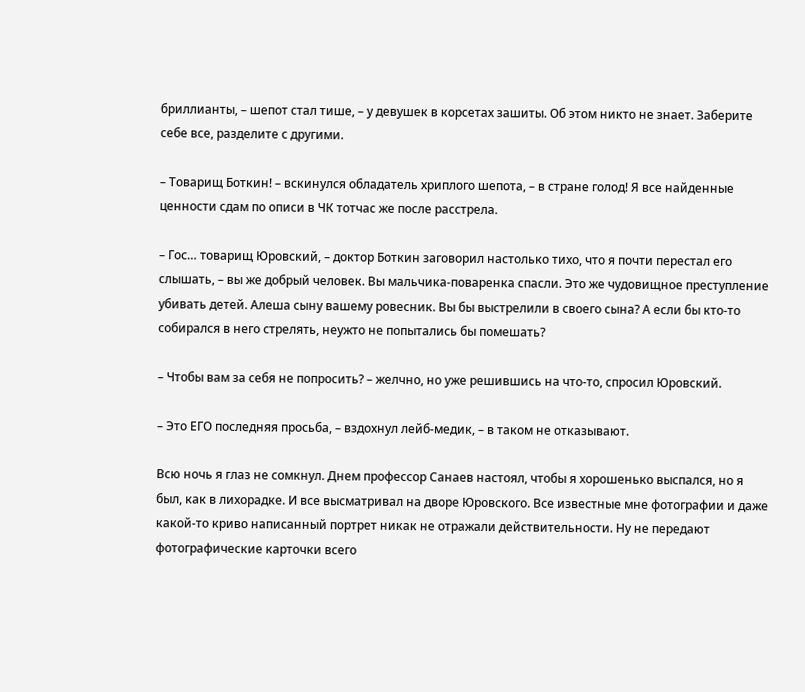бриллианты, – шепот стал тише, – у девушек в корсетах зашиты. Об этом никто не знает. Заберите себе все, разделите с другими.

– Товарищ Боткин! – вскинулся обладатель хриплого шепота, – в стране голод! Я все найденные ценности сдам по описи в ЧК тотчас же после расстрела.

– Гос… товарищ Юровский, – доктор Боткин заговорил настолько тихо, что я почти перестал его слышать, – вы же добрый человек. Вы мальчика-поваренка спасли. Это же чудовищное преступление убивать детей. Алеша сыну вашему ровесник. Вы бы выстрелили в своего сына? А если бы кто-то собирался в него стрелять, неужто не попытались бы помешать?

– Чтобы вам за себя не попросить? – желчно, но уже решившись на что-то, спросил Юровский.

– Это ЕГО последняя просьба, – вздохнул лейб-медик, – в таком не отказывают.

Всю ночь я глаз не сомкнул. Днем профессор Санаев настоял, чтобы я хорошенько выспался, но я был, как в лихорадке. И все высматривал на дворе Юровского. Все известные мне фотографии и даже какой-то криво написанный портрет никак не отражали действительности. Ну не передают фотографические карточки всего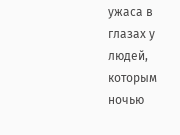ужаса в глазах у людей, которым ночью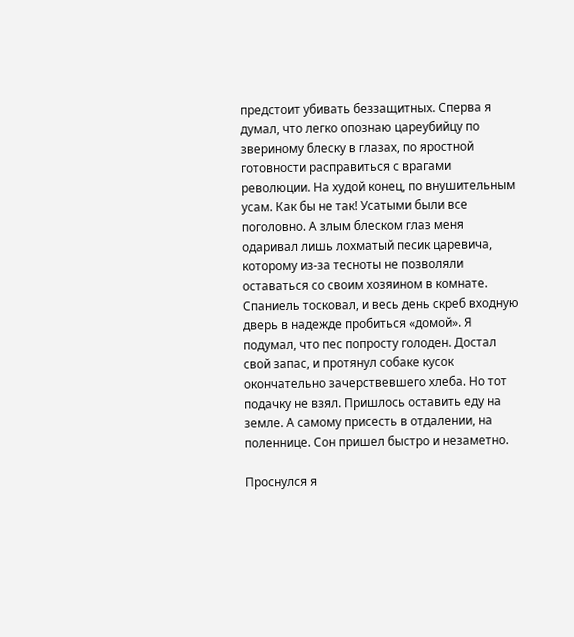предстоит убивать беззащитных. Сперва я думал, что легко опознаю цареубийцу по звериному блеску в глазах, по яростной готовности расправиться с врагами революции. На худой конец, по внушительным усам. Как бы не так! Усатыми были все поголовно. А злым блеском глаз меня одаривал лишь лохматый песик царевича, которому из-за тесноты не позволяли оставаться со своим хозяином в комнате. Спаниель тосковал, и весь день скреб входную дверь в надежде пробиться «домой». Я подумал, что пес попросту голоден. Достал свой запас, и протянул собаке кусок окончательно зачерствевшего хлеба. Но тот подачку не взял. Пришлось оставить еду на земле. А самому присесть в отдалении, на поленнице. Сон пришел быстро и незаметно.

Проснулся я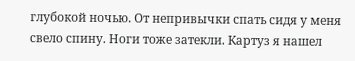глубокой ночью. От непривычки спать сидя у меня свело спину. Ноги тоже затекли. Картуз я нашел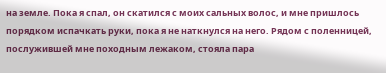на земле. Пока я спал, он скатился с моих сальных волос, и мне пришлось порядком испачкать руки, пока я не наткнулся на него. Рядом с поленницей, послужившей мне походным лежаком, стояла пара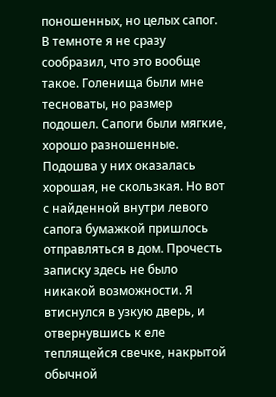поношенных, но целых сапог. В темноте я не сразу сообразил, что это вообще такое. Голенища были мне тесноваты, но размер подошел. Сапоги были мягкие, хорошо разношенные. Подошва у них оказалась хорошая, не скользкая. Но вот с найденной внутри левого сапога бумажкой пришлось отправляться в дом. Прочесть записку здесь не было никакой возможности. Я втиснулся в узкую дверь, и отвернувшись к еле теплящейся свечке, накрытой обычной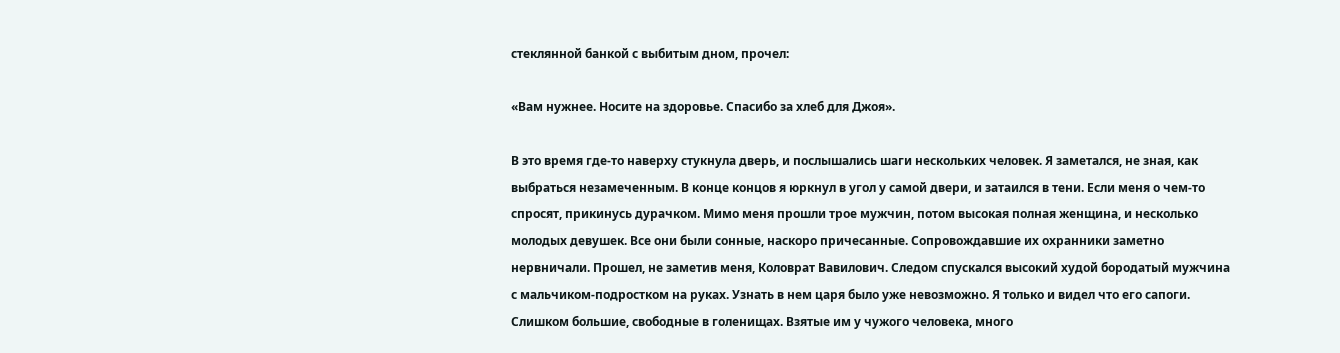стеклянной банкой с выбитым дном, прочел:

«Вам нужнее. Носите на здоровье. Спасибо за хлеб для Джоя».

В это время где-то наверху стукнула дверь, и послышались шаги нескольких человек. Я заметался, не зная, как выбраться незамеченным. В конце концов я юркнул в угол у самой двери, и затаился в тени. Если меня о чем-то спросят, прикинусь дурачком. Мимо меня прошли трое мужчин, потом высокая полная женщина, и несколько молодых девушек. Все они были сонные, наскоро причесанные. Сопровождавшие их охранники заметно нервничали. Прошел, не заметив меня, Коловрат Вавилович. Следом спускался высокий худой бородатый мужчина с мальчиком-подростком на руках. Узнать в нем царя было уже невозможно. Я только и видел что его сапоги. Слишком большие, свободные в голенищах. Взятые им у чужого человека, много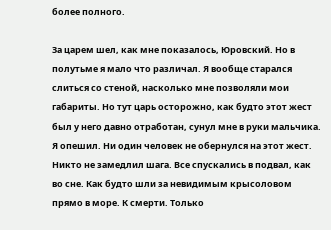более полного.

За царем шел, как мне показалось, Юровский. Но в полутьме я мало что различал. Я вообще старался слиться со стеной, насколько мне позволяли мои габариты. Но тут царь осторожно, как будто этот жест был у него давно отработан, сунул мне в руки мальчика. Я опешил. Ни один человек не обернулся на этот жест. Никто не замедлил шага. Все спускались в подвал, как во сне. Как будто шли за невидимым крысоловом прямо в море. К смерти. Только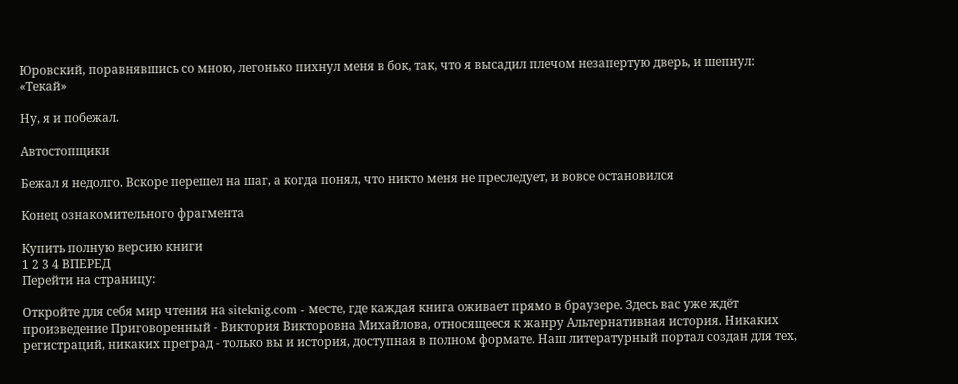Юровский, поравнявшись со мною, легонько пихнул меня в бок, так, что я высадил плечом незапертую дверь, и шепнул: «Текай»

Ну, я и побежал.

Автостопщики

Бежал я недолго. Вскоре перешел на шаг, а когда понял, что никто меня не преследует, и вовсе остановился

Конец ознакомительного фрагмента

Купить полную версию книги
1 2 3 4 ВПЕРЕД
Перейти на страницу:

Откройте для себя мир чтения на siteknig.com - месте, где каждая книга оживает прямо в браузере. Здесь вас уже ждёт произведение Приговоренный - Виктория Викторовна Михайлова, относящееся к жанру Альтернативная история. Никаких регистраций, никаких преград - только вы и история, доступная в полном формате. Наш литературный портал создан для тех,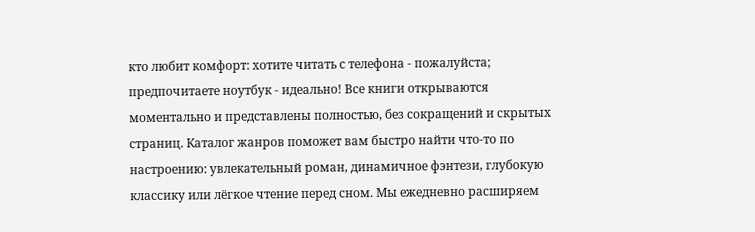кто любит комфорт: хотите читать с телефона - пожалуйста; предпочитаете ноутбук - идеально! Все книги открываются моментально и представлены полностью, без сокращений и скрытых страниц. Каталог жанров поможет вам быстро найти что-то по настроению: увлекательный роман, динамичное фэнтези, глубокую классику или лёгкое чтение перед сном. Мы ежедневно расширяем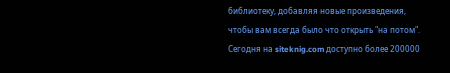библиотеку, добавляя новые произведения, чтобы вам всегда было что открыть "на потом". Сегодня на siteknig.com доступно более 200000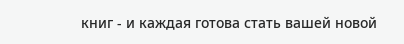книг - и каждая готова стать вашей новой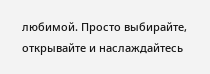любимой. Просто выбирайте, открывайте и наслаждайтесь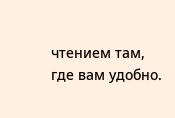чтением там, где вам удобно.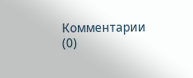Комментарии (0)